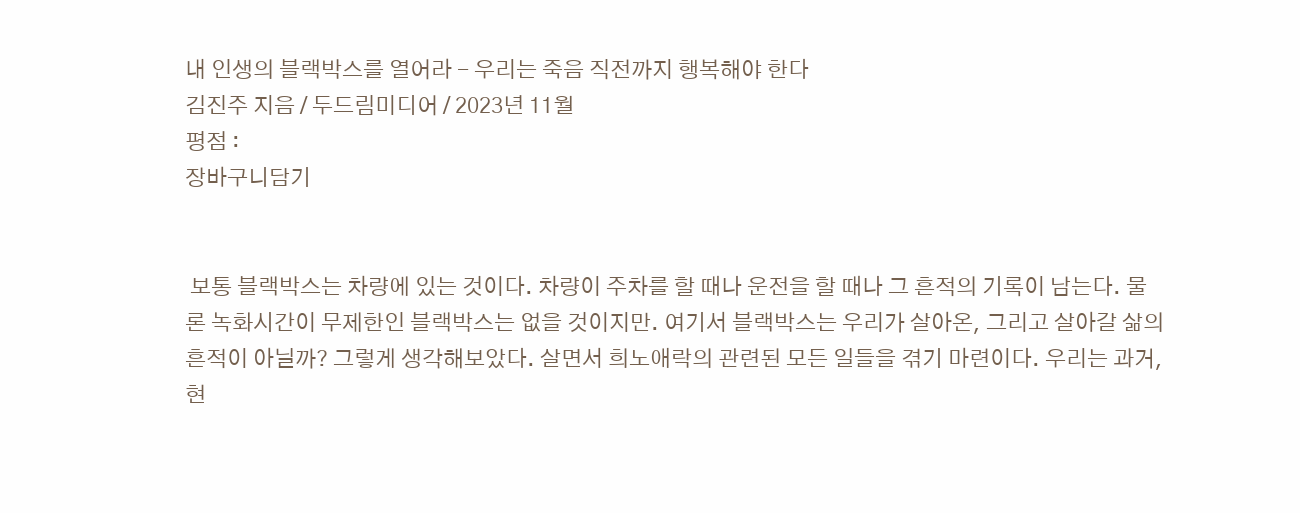내 인생의 블랙박스를 열어라 - 우리는 죽음 직전까지 행복해야 한다
김진주 지음 / 두드림미디어 / 2023년 11월
평점 :
장바구니담기


 보통 블랙박스는 차량에 있는 것이다. 차량이 주차를 할 때나 운전을 할 때나 그 흔적의 기록이 남는다. 물론 녹화시간이 무제한인 블랙박스는 없을 것이지만. 여기서 블랙박스는 우리가 살아온, 그리고 살아갈 삶의 흔적이 아닐까? 그렇게 생각해보았다. 살면서 희노애락의 관련된 모든 일들을 겪기 마련이다. 우리는 과거, 현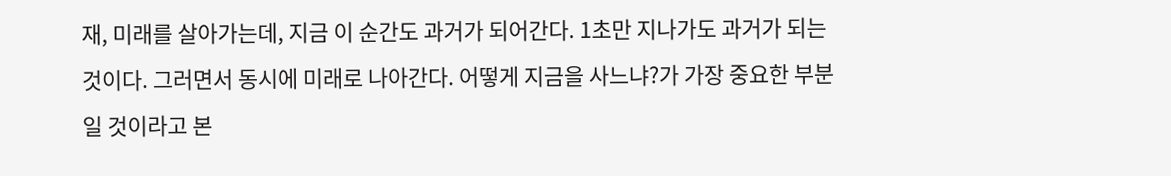재, 미래를 살아가는데, 지금 이 순간도 과거가 되어간다. 1초만 지나가도 과거가 되는 것이다. 그러면서 동시에 미래로 나아간다. 어떻게 지금을 사느냐?가 가장 중요한 부분일 것이라고 본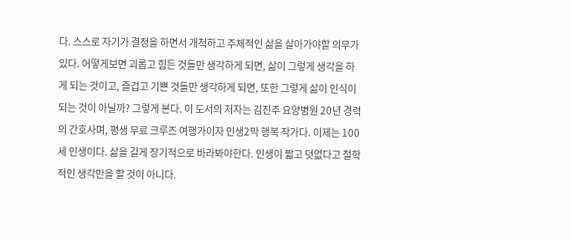다. 스스로 자기가 결정을 하면서 개척하고 주체적인 삶을 살아가야할 의무가 있다. 어떻게보면 괴롭고 힘든 것들만 생각하게 되면, 삶이 그렇게 생각을 하게 되는 것이고, 즐겁고 기쁜 것들만 생각하게 되면, 또한 그렇게 삶이 인식이 되는 것이 아닐까? 그렇게 본다. 이 도서의 저자는 김진주 요양병원 20년 경력의 간호사며, 평생 무료 크루즈 여행가이자 인생2막 행복 작가다. 이제는 100세 인생이다. 삶을 길게 장기적으로 바라봐야한다. 인생이 짧고 덧없다고 철학적인 생각만을 할 것이 아니다.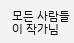모든 사람들이 작가님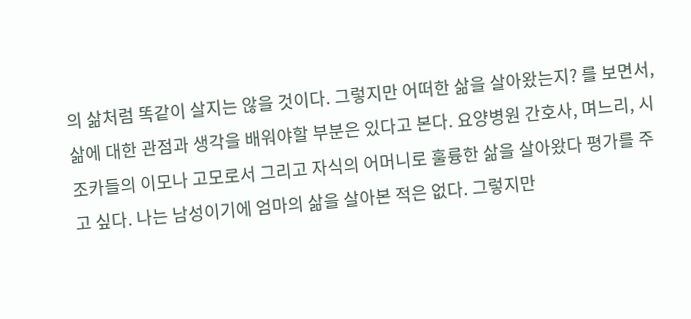의 삶처럼 똑같이 살지는 않을 것이다. 그렇지만 어떠한 삶을 살아왔는지? 를 보면서, 삶에 대한 관점과 생각을 배워야할 부분은 있다고 본다. 요양병원 간호사, 며느리, 시조카들의 이모나 고모로서 그리고 자식의 어머니로 훌륭한 삶을 살아왔다 평가를 주고 싶다. 나는 남성이기에 엄마의 삶을 살아본 적은 없다. 그렇지만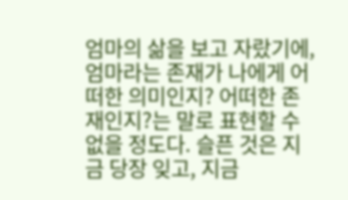엄마의 삶을 보고 자랐기에, 엄마라는 존재가 나에게 어떠한 의미인지? 어떠한 존재인지?는 말로 표현할 수 없을 정도다. 슬픈 것은 지금 당장 잊고, 지금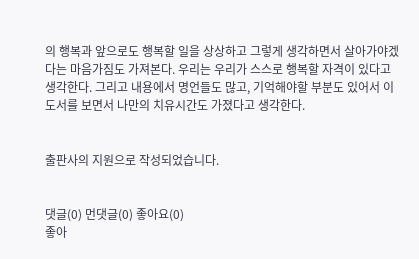의 행복과 앞으로도 행복할 일을 상상하고 그렇게 생각하면서 살아가야겠다는 마음가짐도 가져본다. 우리는 우리가 스스로 행복할 자격이 있다고 생각한다. 그리고 내용에서 명언들도 많고, 기억해야할 부분도 있어서 이 도서를 보면서 나만의 치유시간도 가졌다고 생각한다.


출판사의 지원으로 작성되었습니다.


댓글(0) 먼댓글(0) 좋아요(0)
좋아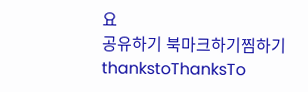요
공유하기 북마크하기찜하기 thankstoThanksTo